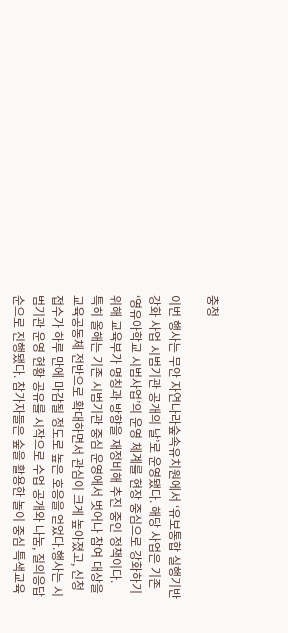충청

이번 행사는 무안 자연나라숲속유치원에서 ‘유보통합 실행기반 강화 사업 시범기관 공개의 날’로 운영됐다. 해당 사업은 기존 ‘영유아학교 시범사업’의 운영 체계를 현장 중심으로 강화하기 위해 교육부가 명칭과 방향을 재정비해 추진 중인 정책이다.
특히 올해는 기존 시범기관 중심 운영에서 벗어나 참여 대상을 교육공동체 전반으로 확대하면서 관심이 크게 높아졌고, 신청 접수가 하루 만에 마감될 정도로 높은 호응을 얻었다.행사는 시범기관 운영 현황 공유를 시작으로 수업 공개와 나눔, 질의응답 순으로 진행됐다. 참가자들은 숲을 활용한 놀이 중심 특색교육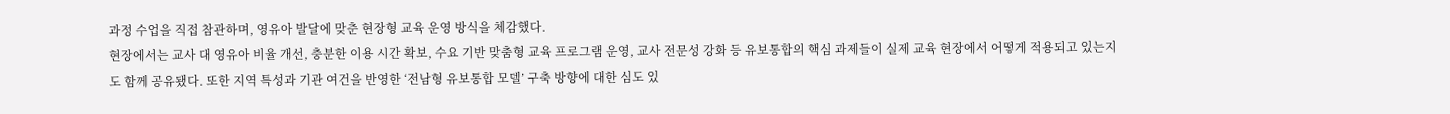과정 수업을 직접 참관하며, 영유아 발달에 맞춘 현장형 교육 운영 방식을 체감했다.
현장에서는 교사 대 영유아 비율 개선, 충분한 이용 시간 확보, 수요 기반 맞춤형 교육 프로그램 운영, 교사 전문성 강화 등 유보통합의 핵심 과제들이 실제 교육 현장에서 어떻게 적용되고 있는지도 함께 공유됐다. 또한 지역 특성과 기관 여건을 반영한 ‘전남형 유보통합 모델’ 구축 방향에 대한 심도 있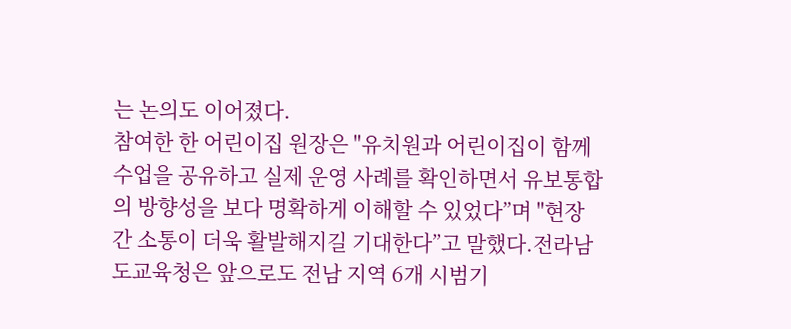는 논의도 이어졌다.
참여한 한 어린이집 원장은 "유치원과 어린이집이 함께 수업을 공유하고 실제 운영 사례를 확인하면서 유보통합의 방향성을 보다 명확하게 이해할 수 있었다”며 "현장 간 소통이 더욱 활발해지길 기대한다”고 말했다.전라남도교육청은 앞으로도 전남 지역 6개 시범기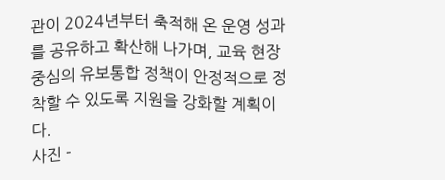관이 2024년부터 축적해 온 운영 성과를 공유하고 확산해 나가며, 교육 현장 중심의 유보통합 정책이 안정적으로 정착할 수 있도록 지원을 강화할 계획이다.
사진 -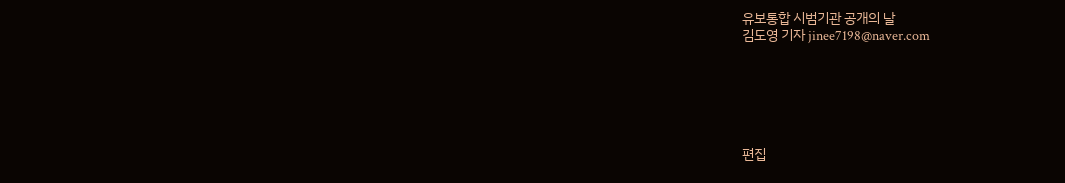유보통합 시범기관 공개의 날
김도영 기자 jinee7198@naver.com






편집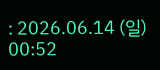: 2026.06.14 (일) 00:52